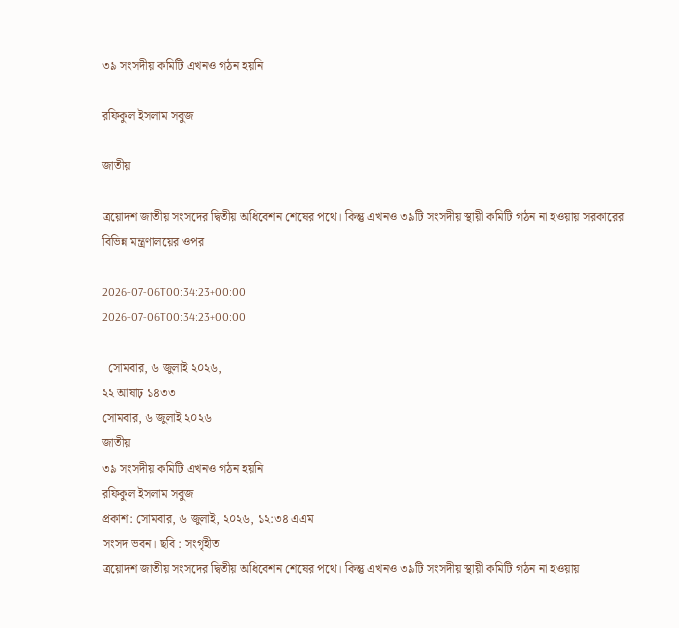৩৯ সংসদীয় কমিটি এখনও গঠন হয়নি

রফিকুল ইসলাম সবুজ

জাতীয়

ত্রয়োদশ জাতীয় সংসদের দ্বিতীয় অধিবেশন শেষের পথে। কিন্তু এখনও ৩৯টি সংসদীয় স্থায়ী কমিটি গঠন না হওয়ায় সরকারের বিভিন্ন মন্ত্রণালয়ের ওপর

2026-07-06T00:34:23+00:00
2026-07-06T00:34:23+00:00

  সোমবার, ৬ জুলাই ২০২৬,
২২ আষাঢ় ১৪৩৩
সোমবার, ৬ জুলাই ২০২৬
জাতীয়
৩৯ সংসদীয় কমিটি এখনও গঠন হয়নি
রফিকুল ইসলাম সবুজ
প্রকাশ: সোমবার, ৬ জুলাই, ২০২৬, ১২:৩৪ এএম
সংসদ ভবন। ছবি : সংগৃহীত
ত্রয়োদশ জাতীয় সংসদের দ্বিতীয় অধিবেশন শেষের পথে। কিন্তু এখনও ৩৯টি সংসদীয় স্থায়ী কমিটি গঠন না হওয়ায়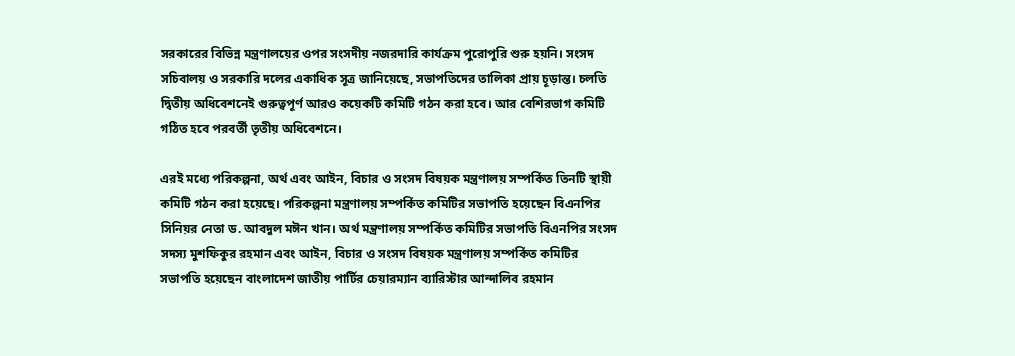সরকারের বিভিন্ন মন্ত্রণালয়ের ওপর সংসদীয় নজরদারি কার্যক্রম পুরোপুরি শুরু হয়নি। সংসদ সচিবালয় ও সরকারি দলের একাধিক সূত্র জানিয়েছে, সভাপতিদের তালিকা প্রায় চূড়ান্ত। চলতি দ্বিতীয় অধিবেশনেই গুরুত্বপূর্ণ আরও কয়েকটি কমিটি গঠন করা হবে। আর বেশিরভাগ কমিটি গঠিত হবে পরবর্তী তৃতীয় অধিবেশনে।

এরই মধ্যে পরিকল্পনা, অর্থ এবং আইন, বিচার ও সংসদ বিষয়ক মন্ত্রণালয় সম্পর্কিত তিনটি স্থায়ী কমিটি গঠন করা হয়েছে। পরিকল্পনা মন্ত্রণালয় সম্পর্কিত কমিটির সভাপতি হয়েছেন বিএনপির সিনিয়র নেতা ড. আবদুল মঈন খান। অর্থ মন্ত্রণালয় সম্পর্কিত কমিটির সভাপতি বিএনপির সংসদ সদস্য মুশফিকুর রহমান এবং আইন, বিচার ও সংসদ বিষয়ক মন্ত্রণালয় সম্পর্কিত কমিটির সভাপতি হয়েছেন বাংলাদেশ জাতীয় পার্টির চেয়ারম্যান ব্যারিস্টার আন্দালিব রহমান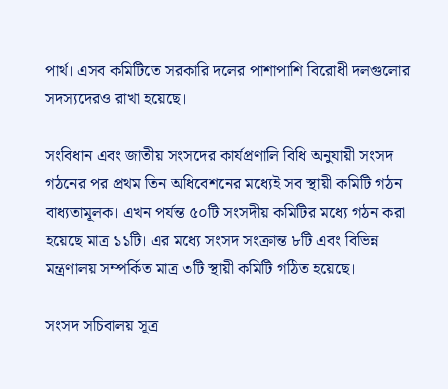পার্থ। এসব কমিটিতে সরকারি দলের পাশাপাশি বিরোধী দলগুলোর সদস্যদেরও রাখা হয়েছে।

সংবিধান এবং জাতীয় সংসদের কার্যপ্রণালি বিধি অনুযায়ী সংসদ গঠনের পর প্রথম তিন অধিবেশনের মধ্যেই সব স্থায়ী কমিটি গঠন বাধ্যতামূলক। এখন পর্যন্ত ৫০টি সংসদীয় কমিটির মধ্যে গঠন করা হয়েছে মাত্র ১১টি। এর মধ্যে সংসদ সংক্রান্ত ৮টি এবং বিভিন্ন মন্ত্রণালয় সম্পর্কিত মাত্র ৩টি স্থায়ী কমিটি গঠিত হয়েছে।

সংসদ সচিবালয় সূত্র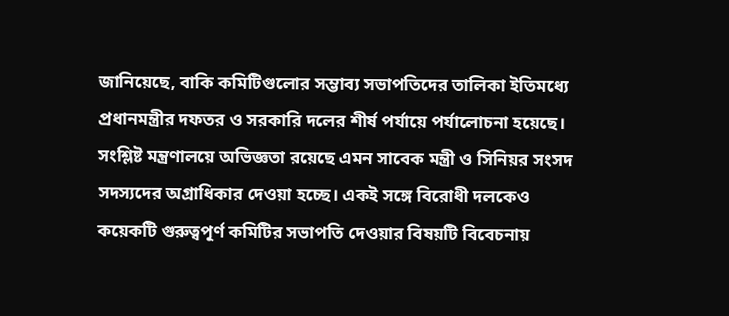জানিয়েছে, বাকি কমিটিগুলোর সম্ভাব্য সভাপতিদের তালিকা ইতিমধ্যে প্রধানমন্ত্রীর দফতর ও সরকারি দলের শীর্ষ পর্যায়ে পর্যালোচনা হয়েছে। সংশ্লিষ্ট মন্ত্রণালয়ে অভিজ্ঞতা রয়েছে এমন সাবেক মন্ত্রী ও সিনিয়র সংসদ সদস্যদের অগ্রাধিকার দেওয়া হচ্ছে। একই সঙ্গে বিরোধী দলকেও কয়েকটি গুরুত্বপূর্ণ কমিটির সভাপতি দেওয়ার বিষয়টি বিবেচনায়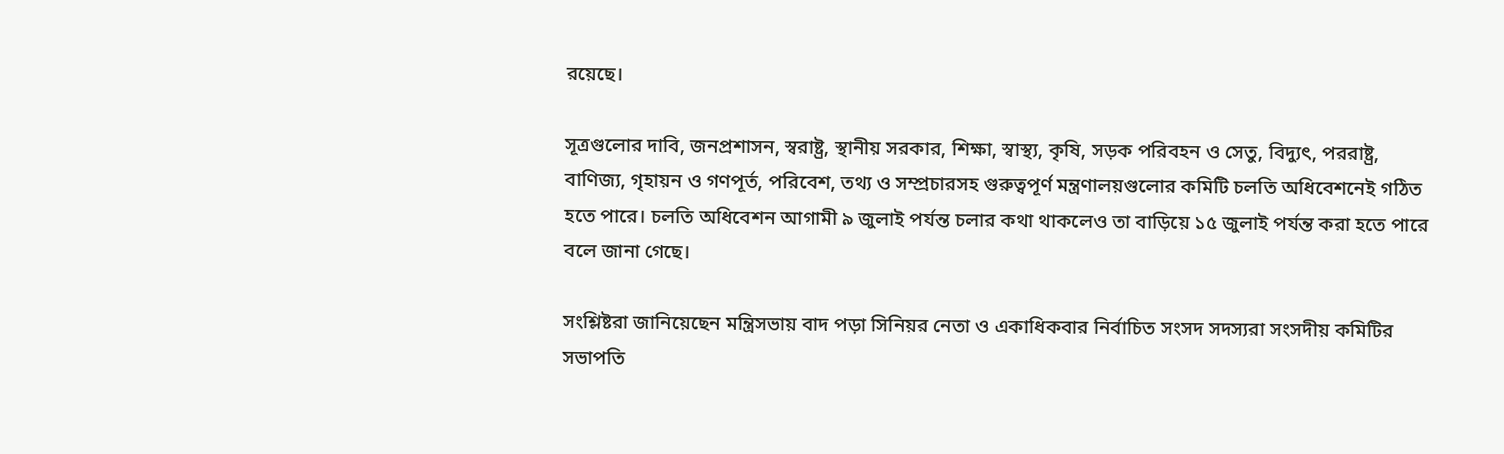রয়েছে।

সূত্রগুলোর দাবি, জনপ্রশাসন, স্বরাষ্ট্র, স্থানীয় সরকার, শিক্ষা, স্বাস্থ্য, কৃষি, সড়ক পরিবহন ও সেতু, বিদ্যুৎ, পররাষ্ট্র, বাণিজ্য, গৃহায়ন ও গণপূর্ত, পরিবেশ, তথ্য ও সম্প্রচারসহ গুরুত্বপূর্ণ মন্ত্রণালয়গুলোর কমিটি চলতি অধিবেশনেই গঠিত হতে পারে। চলতি অধিবেশন আগামী ৯ জুলাই পর্যন্ত চলার কথা থাকলেও তা বাড়িয়ে ১৫ জুলাই পর্যন্ত করা হতে পারে বলে জানা গেছে।

সংশ্লিষ্টরা জানিয়েছেন মন্ত্রিসভায় বাদ পড়া সিনিয়র নেতা ও একাধিকবার নির্বাচিত সংসদ সদস্যরা সংসদীয় কমিটির সভাপতি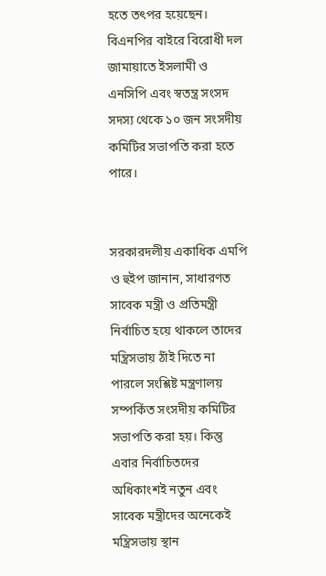হতে তৎপর হয়েছেন। বিএনপির বাইরে বিরোধী দল জামায়াতে ইসলামী ও এনসিপি এবং স্বতন্ত্র সংসদ সদস্য থেকে ১০ জন সংসদীয় কমিটির সভাপতি করা হতে পারে।


সরকারদলীয় একাধিক এমপি ও হুইপ জানান, সাধারণত সাবেক মন্ত্রী ও প্রতিমন্ত্রী নির্বাচিত হয়ে থাকলে তাদের মন্ত্রিসভায় ঠাঁই দিতে না পারলে সংশ্লিষ্ট মন্ত্রণালয় সম্পর্কিত সংসদীয় কমিটির সভাপতি করা হয়। কিন্তু এবার নির্বাচিতদের অধিকাংশই নতুন এবং সাবেক মন্ত্রীদের অনেকেই মন্ত্রিসভায় স্থান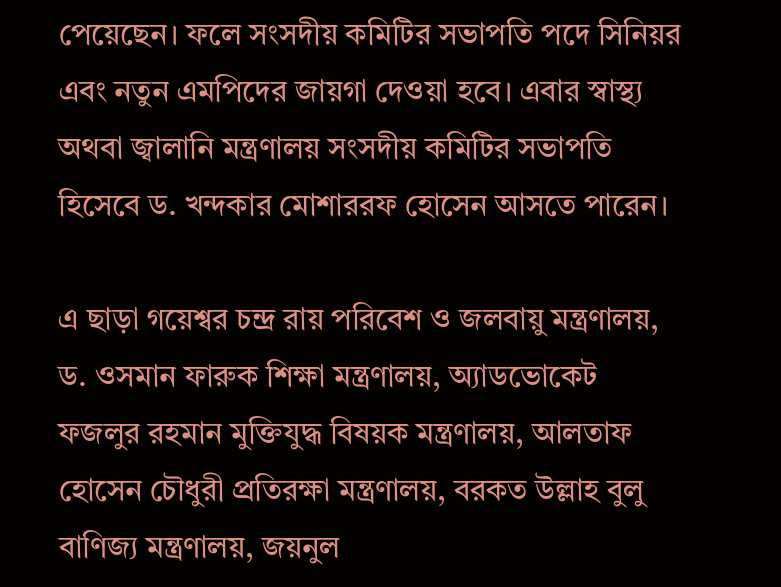পেয়েছেন। ফলে সংসদীয় কমিটির সভাপতি পদে সিনিয়র এবং নতুন এমপিদের জায়গা দেওয়া হবে। এবার স্বাস্থ্য অথবা জ্বালানি মন্ত্রণালয় সংসদীয় কমিটির সভাপতি হিসেবে ড. খন্দকার মোশাররফ হোসেন আসতে পারেন।

এ ছাড়া গয়েশ্বর চন্দ্র রায় পরিবেশ ও জলবায়ু মন্ত্রণালয়, ড. ওসমান ফারুক শিক্ষা মন্ত্রণালয়, অ্যাডভোকেট ফজলুর রহমান মুক্তিযুদ্ধ বিষয়ক মন্ত্রণালয়, আলতাফ হোসেন চৌধুরী প্রতিরক্ষা মন্ত্রণালয়, বরকত উল্লাহ বুলু বাণিজ্য মন্ত্রণালয়, জয়নুল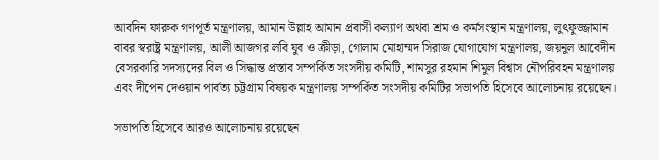আবদিন ফারুক গণপূর্ত মন্ত্রণালয়, আমান উল্লাহ আমান প্রবাসী কল্যাণ অথবা শ্রম ও কর্মসংস্থান মন্ত্রণালয়, লুৎফুজ্জামান বাবর স্বরাষ্ট্র মন্ত্রণালয়, আলী আজগর লবি যুব ও ক্রীড়া, গোলাম মোহাম্মদ সিরাজ যোগাযোগ মন্ত্রণালয়, জয়নুল আবেদীন বেসরকারি সদস্যদের বিল ও সিদ্ধান্ত প্রস্তাব সম্পর্কিত সংসদীয় কমিটি, শামসুর রহমান শিমুল বিশ্বাস নৌপরিবহন মন্ত্রণালয় এবং দীপেন দেওয়ান পার্বত্য চট্টগ্রাম বিষয়ক মন্ত্রণালয় সম্পর্কিত সংসদীয় কমিটির সভাপতি হিসেবে আলোচনায় রয়েছেন।

সভাপতি হিসেবে আরও আলোচনায় রয়েছেন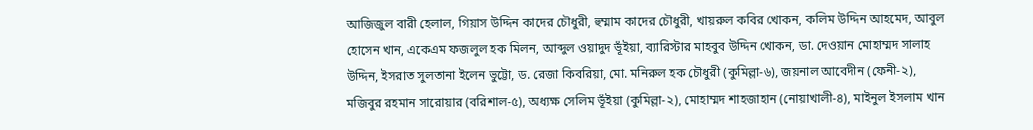আজিজুল বারী হেলাল, গিয়াস উদ্দিন কাদের চৌধুরী, হুম্মাম কাদের চৌধুরী, খায়রুল কবির খোকন, কলিম উদ্দিন আহমেদ, আবুল হোসেন খান, একেএম ফজলুল হক মিলন, আব্দুল ওয়াদুদ ভূঁইয়া, ব্যারিস্টার মাহবুব উদ্দিন খোকন, ডা. দেওয়ান মোহাম্মদ সালাহ উদ্দিন, ইসরাত সুলতানা ইলেন ভুট্টো, ড. রেজা কিবরিয়া, মো. মনিরুল হক চৌধুরী (কুমিল্লা-৬), জয়নাল আবেদীন (ফেনী-২), মজিবুর রহমান সারোয়ার (বরিশাল-৫), অধ্যক্ষ সেলিম ভূঁইয়া (কুমিল্লা-২), মোহাম্মদ শাহজাহান (নোয়াখালী-৪), মাইনুল ইসলাম খান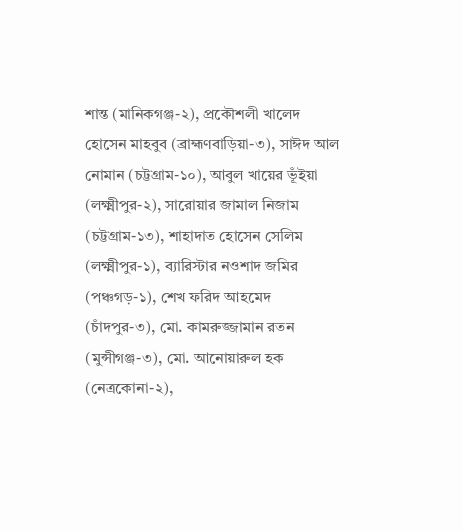শান্ত (মানিকগঞ্জ-২), প্রকৌশলী খালেদ হোসেন মাহবুব (ব্রাহ্মণবাড়িয়া-৩), সাঈদ আল নোমান (চট্টগ্রাম-১০), আবুল খায়ের ভূঁইয়া (লক্ষ্মীপুর-২), সারোয়ার জামাল নিজাম (চট্টগ্রাম-১৩), শাহাদাত হোসেন সেলিম (লক্ষ্মীপুর-১), ব্যারিস্টার নওশাদ জমির (পঞ্চগড়-১), শেখ ফরিদ আহমেদ (চাঁদপুর-৩), মো. কামরুজ্জামান রতন (মুন্সীগঞ্জ-৩), মো. আনোয়ারুল হক (নেত্রকোনা-২),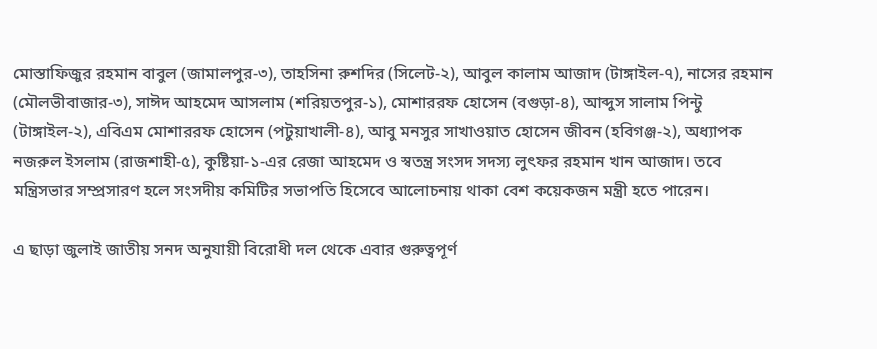মোস্তাফিজুর রহমান বাবুল (জামালপুর-৩), তাহসিনা রুশদির (সিলেট-২), আবুল কালাম আজাদ (টাঙ্গাইল-৭), নাসের রহমান (মৌলভীবাজার-৩), সাঈদ আহমেদ আসলাম (শরিয়তপুর-১), মোশাররফ হোসেন (বগুড়া-৪), আব্দুস সালাম পিন্টু (টাঙ্গাইল-২), এবিএম মোশাররফ হোসেন (পটুয়াখালী-৪), আবু মনসুর সাখাওয়াত হোসেন জীবন (হবিগঞ্জ-২), অধ্যাপক নজরুল ইসলাম (রাজশাহী-৫), কুষ্টিয়া-১-এর রেজা আহমেদ ও স্বতন্ত্র সংসদ সদস্য লুৎফর রহমান খান আজাদ। তবে মন্ত্রিসভার সম্প্রসারণ হলে সংসদীয় কমিটির সভাপতি হিসেবে আলোচনায় থাকা বেশ কয়েকজন মন্ত্রী হতে পারেন।

এ ছাড়া জুলাই জাতীয় সনদ অনুযায়ী বিরোধী দল থেকে এবার গুরুত্বপূর্ণ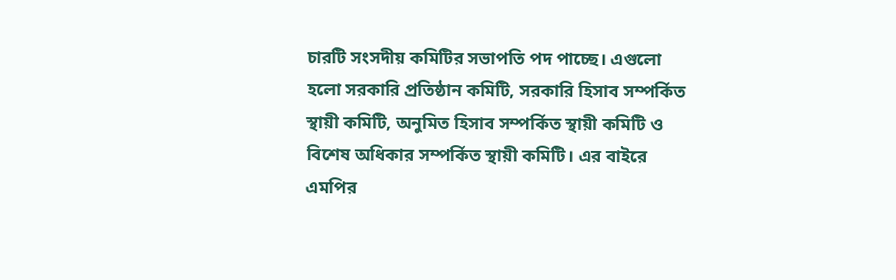চারটি সংসদীয় কমিটির সভাপতি পদ পাচ্ছে। এগুলো হলো সরকারি প্রতিষ্ঠান কমিটি, সরকারি হিসাব সম্পর্কিত স্থায়ী কমিটি, অনুমিত হিসাব সম্পর্কিত স্থায়ী কমিটি ও বিশেষ অধিকার সম্পর্কিত স্থায়ী কমিটি। এর বাইরে এমপির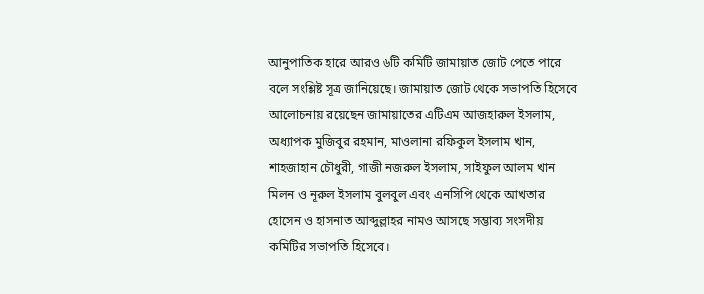আনুপাতিক হারে আরও ৬টি কমিটি জামায়াত জোট পেতে পারে বলে সংশ্লিষ্ট সূত্র জানিয়েছে। জামায়াত জোট থেকে সভাপতি হিসেবে আলোচনায় রয়েছেন জামায়াতের এটিএম আজহারুল ইসলাম, অধ্যাপক মুজিবুর রহমান, মাওলানা রফিকুল ইসলাম খান, শাহজাহান চৌধুরী, গাজী নজরুল ইসলাম, সাইফুল আলম খান মিলন ও নূরুল ইসলাম বুলবুল এবং এনসিপি থেকে আখতার হোসেন ও হাসনাত আব্দুল্লাহর নামও আসছে সম্ভাব্য সংসদীয় কমিটির সভাপতি হিসেবে।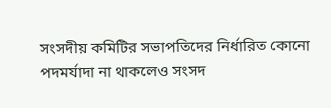সংসদীয় কমিটির সভাপতিদের নির্ধারিত কোনো পদমর্যাদা না থাকলেও সংসদ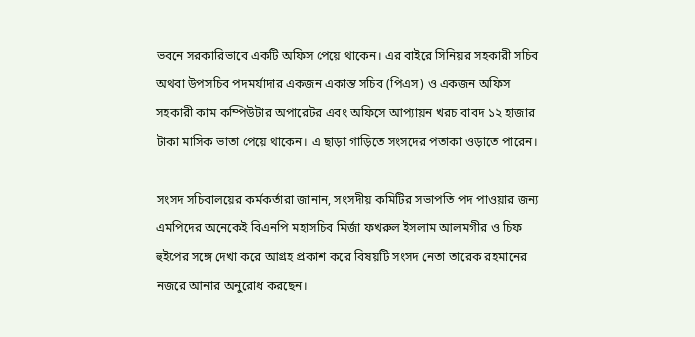ভবনে সরকারিভাবে একটি অফিস পেয়ে থাকেন। এর বাইরে সিনিয়র সহকারী সচিব অথবা উপসচিব পদমর্যাদার একজন একান্ত সচিব (পিএস) ও একজন অফিস সহকারী কাম কম্পিউটার অপারেটর এবং অফিসে আপ্যায়ন খরচ বাবদ ১২ হাজার টাকা মাসিক ভাতা পেয়ে থাকেন। এ ছাড়া গাড়িতে সংসদের পতাকা ওড়াতে পারেন।

সংসদ সচিবালয়ের কর্মকর্তারা জানান, সংসদীয় কমিটির সভাপতি পদ পাওয়ার জন্য এমপিদের অনেকেই বিএনপি মহাসচিব মির্জা ফখরুল ইসলাম আলমগীর ও চিফ হুইপের সঙ্গে দেখা করে আগ্রহ প্রকাশ করে বিষয়টি সংসদ নেতা তারেক রহমানের নজরে আনার অনুরোধ করছেন।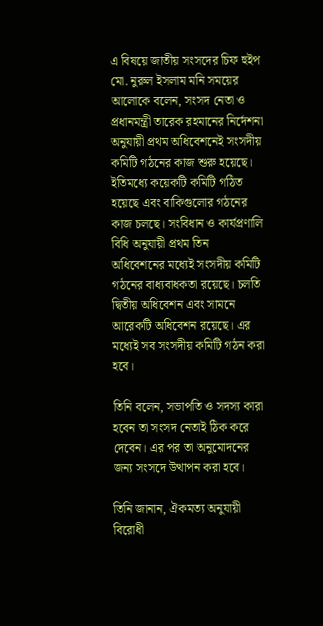এ বিষয়ে জাতীয় সংসদের চিফ হুইপ মো. নুরুল ইসলাম মনি সময়ের আলোকে বলেন, সংসদ নেতা ও প্রধানমন্ত্রী তারেক রহমানের নির্দেশনা অনুযায়ী প্রথম অধিবেশনেই সংসদীয় কমিটি গঠনের কাজ শুরু হয়েছে। ইতিমধ্যে কয়েকটি কমিটি গঠিত হয়েছে এবং বাকিগুলোর গঠনের কাজ চলছে। সংবিধান ও কার্যপ্রণালি বিধি অনুযায়ী প্রথম তিন অধিবেশনের মধ্যেই সংসদীয় কমিটি গঠনের বাধ্যবাধকতা রয়েছে। চলতি দ্বিতীয় অধিবেশন এবং সামনে আরেকটি অধিবেশন রয়েছে। এর মধ্যেই সব সংসদীয় কমিটি গঠন করা হবে।

তিনি বলেন, সভাপতি ও সদস্য কারা হবেন তা সংসদ নেতাই ঠিক করে দেবেন। এর পর তা অনুমোদনের জন্য সংসদে উত্থাপন করা হবে।

তিনি জানান, ঐকমত্য অনুযায়ী বিরোধী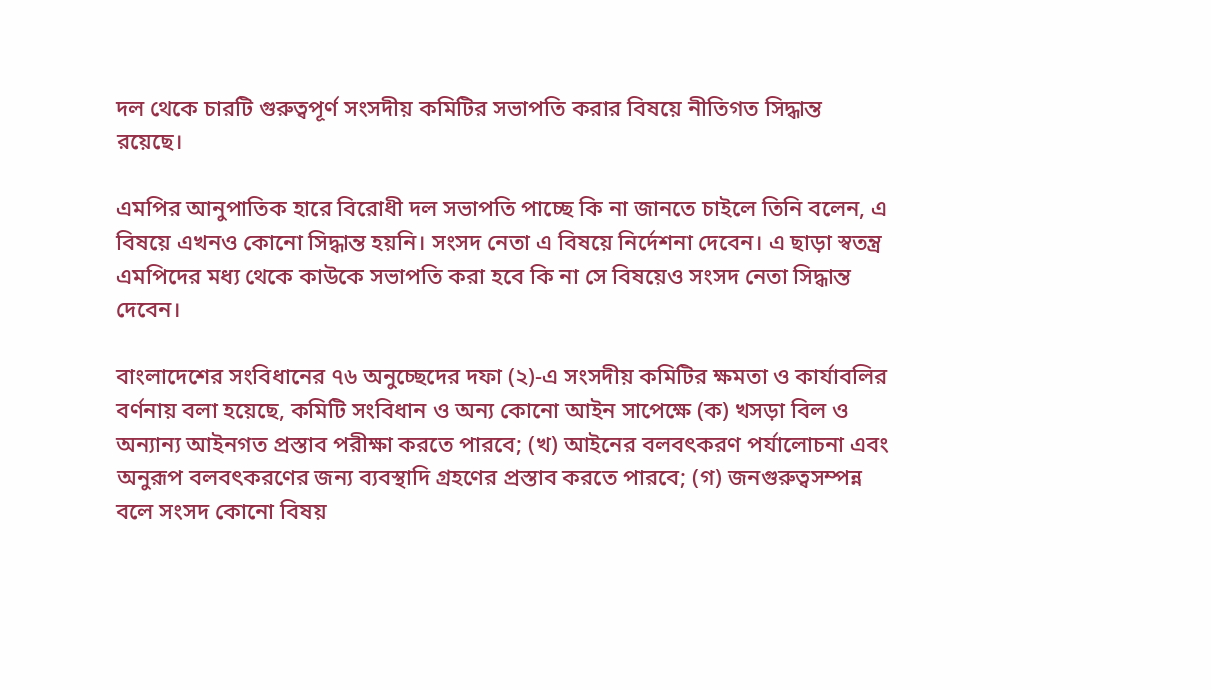দল থেকে চারটি গুরুত্বপূর্ণ সংসদীয় কমিটির সভাপতি করার বিষয়ে নীতিগত সিদ্ধান্ত রয়েছে।

এমপির আনুপাতিক হারে বিরোধী দল সভাপতি পাচ্ছে কি না জানতে চাইলে তিনি বলেন, এ বিষয়ে এখনও কোনো সিদ্ধান্ত হয়নি। সংসদ নেতা এ বিষয়ে নির্দেশনা দেবেন। এ ছাড়া স্বতন্ত্র এমপিদের মধ্য থেকে কাউকে সভাপতি করা হবে কি না সে বিষয়েও সংসদ নেতা সিদ্ধান্ত দেবেন।

বাংলাদেশের সংবিধানের ৭৬ অনুচ্ছেদের দফা (২)-এ সংসদীয় কমিটির ক্ষমতা ও কার্যাবলির বর্ণনায় বলা হয়েছে, কমিটি সংবিধান ও অন্য কোনো আইন সাপেক্ষে (ক) খসড়া বিল ও অন্যান্য আইনগত প্রস্তাব পরীক্ষা করতে পারবে; (খ) আইনের বলবৎকরণ পর্যালোচনা এবং অনুরূপ বলবৎকরণের জন্য ব্যবস্থাদি গ্রহণের প্রস্তাব করতে পারবে; (গ) জনগুরুত্বসম্পন্ন বলে সংসদ কোনো বিষয়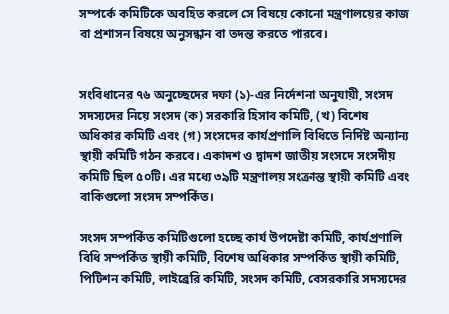সম্পর্কে কমিটিকে অবহিত করলে সে বিষয়ে কোনো মন্ত্রণালয়ের কাজ বা প্রশাসন বিষয়ে অনুসন্ধান বা তদন্ত করতে পারবে।


সংবিধানের ৭৬ অনুচ্ছেদের দফা (১)-এর নির্দেশনা অনুযায়ী, সংসদ সদস্যদের নিয়ে সংসদ (ক) সরকারি হিসাব কমিটি, (খ) বিশেষ অধিকার কমিটি এবং (গ) সংসদের কার্যপ্রণালি বিধিতে নির্দিষ্ট অন্যান্য স্থায়ী কমিটি গঠন করবে। একাদশ ও দ্বাদশ জাতীয় সংসদে সংসদীয় কমিটি ছিল ৫০টি। এর মধ্যে ৩৯টি মন্ত্রণালয় সংক্রান্ত স্থায়ী কমিটি এবং বাকিগুলো সংসদ সম্পর্কিত।

সংসদ সম্পর্কিত কমিটিগুলো হচ্ছে কার্য উপদেষ্টা কমিটি, কার্যপ্রণালি বিধি সম্পর্কিত স্থায়ী কমিটি, বিশেষ অধিকার সম্পর্কিত স্থায়ী কমিটি, পিটিশন কমিটি, লাইব্রেরি কমিটি, সংসদ কমিটি, বেসরকারি সদস্যদের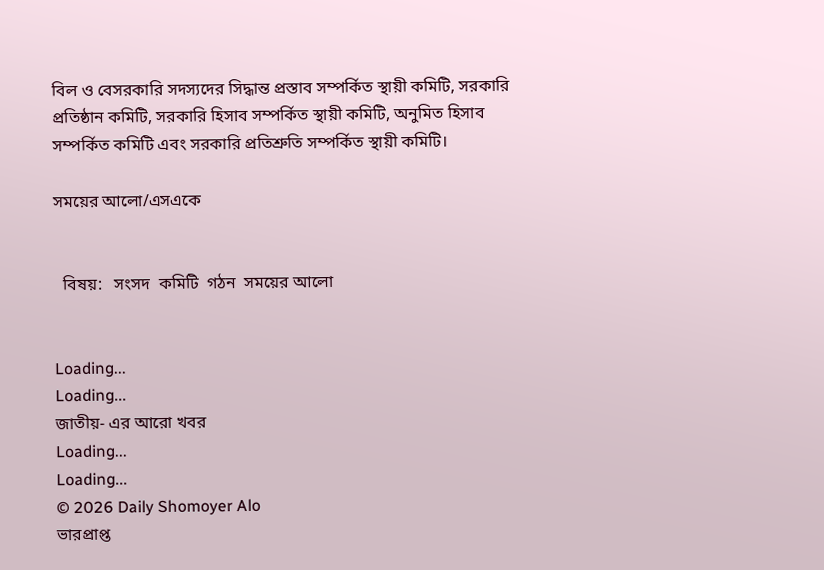বিল ও বেসরকারি সদস্যদের সিদ্ধান্ত প্রস্তাব সম্পর্কিত স্থায়ী কমিটি, সরকারি প্রতিষ্ঠান কমিটি, সরকারি হিসাব সম্পর্কিত স্থায়ী কমিটি, অনুমিত হিসাব সম্পর্কিত কমিটি এবং সরকারি প্রতিশ্রুতি সম্পর্কিত স্থায়ী কমিটি।

সময়ের আলো/এসএকে


  বিষয়:   সংসদ  কমিটি  গঠন  সময়ের আলো


Loading...
Loading...
জাতীয়- এর আরো খবর
Loading...
Loading...
© 2026 Daily Shomoyer Alo
ভারপ্রাপ্ত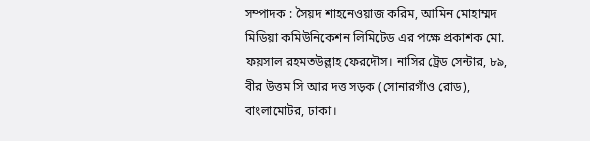সম্পাদক : সৈয়দ শাহনেওয়াজ করিম, আমিন মোহাম্মদ মিডিয়া কমিউনিকেশন লিমিটেড এর পক্ষে প্রকাশক মো. ফয়সাল রহমতউল্লাহ ফেরদৌস। নাসির ট্রেড সেন্টার, ৮৯, বীর উত্তম সি আর দত্ত সড়ক (সোনারগাঁও রোড), বাংলামোটর, ঢাকা।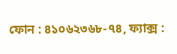ফোন : ৪১০৬২৩৬৮-৭৪, ফ্যাক্স :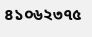৪১০৬২৩৭৫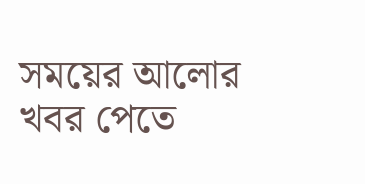সময়ের আলোর খবর পেতে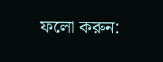ফলো করুন: